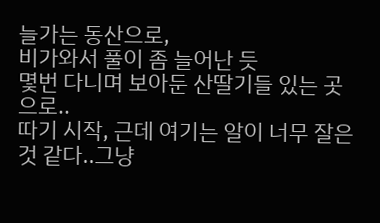늘가는 동산으로,
비가와서 풀이 좀 늘어난 듯
몇번 다니며 보아둔 산딸기들 있는 곳으로..
따기 시작, 근데 여기는 알이 너무 잘은것 같다..그냥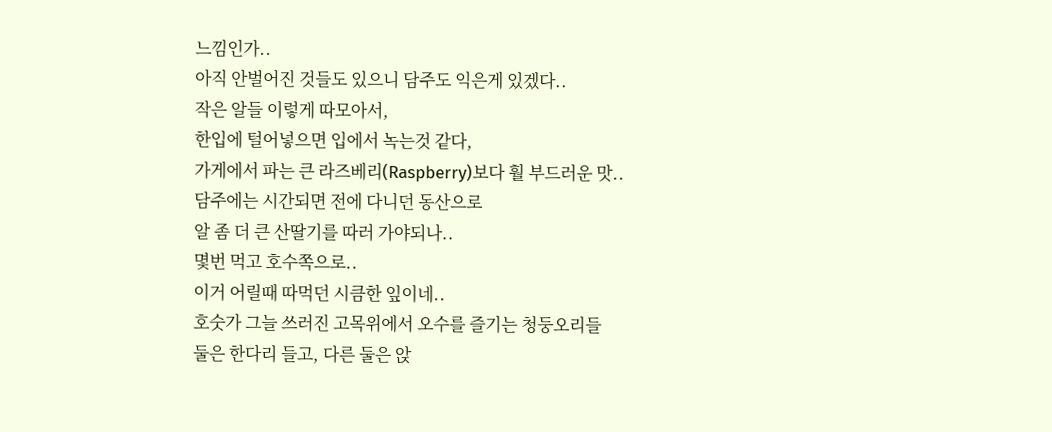느낌인가..
아직 안벌어진 것들도 있으니 담주도 익은게 있겠다..
작은 알들 이렇게 따모아서,
한입에 털어넣으면 입에서 녹는것 같다,
가게에서 파는 큰 라즈베리(Raspberry)보다 훨 부드러운 맛..
담주에는 시간되면 전에 다니던 동산으로
알 좀 더 큰 산딸기를 따러 가야되나..
몇번 먹고 호수쪽으로..
이거 어릴때 따먹던 시큼한 잎이네..
호숫가 그늘 쓰러진 고목위에서 오수를 즐기는 청둥오리들
둘은 한다리 들고, 다른 둘은 앉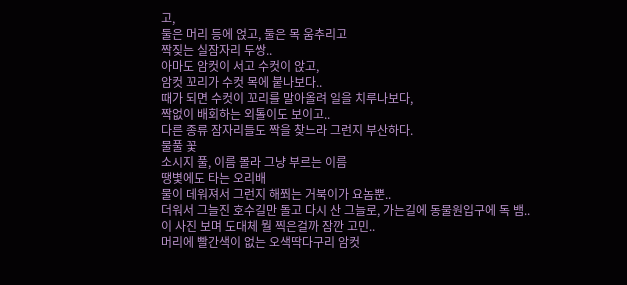고,
둘은 머리 등에 얹고, 둘은 목 움추리고
짝짖는 실잠자리 두쌍..
아마도 암컷이 서고 수컷이 앉고,
암컷 꼬리가 수컷 목에 붙나보다..
때가 되면 수컷이 꼬리를 말아올려 일을 치루나보다,
짝없이 배회하는 외톨이도 보이고..
다른 종류 잠자리들도 짝을 찾느라 그런지 부산하다.
물풀 꽃
소시지 풀, 이름 몰라 그냥 부르는 이름
땡볓에도 타는 오리배
물이 데워져서 그런지 해쬐는 거북이가 요놈뿐..
더워서 그늘진 호수길만 돌고 다시 산 그늘로, 가는길에 동물원입구에 독 뱀..
이 사진 보며 도대체 뭘 찍은걸까 잠깐 고민..
머리에 빨간색이 없는 오색딱다구리 암컷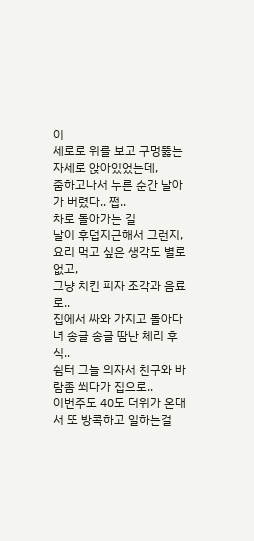이
세로로 위를 보고 구멍뚫는 자세로 앉아있었는데,
줌하고나서 누른 순간 날아가 버렸다.. 쩝..
차로 돌아가는 길
날이 후덥지근해서 그런지,
요리 먹고 싶은 생각도 별로 없고,
그냥 치킨 피자 조각과 음료로..
집에서 싸와 가지고 돌아다녀 송글 송글 땀난 체리 후식..
쉼터 그늘 의자서 친구와 바람좀 쐬다가 집으로..
이번주도 40도 더위가 온대서 또 방콕하고 일하는걸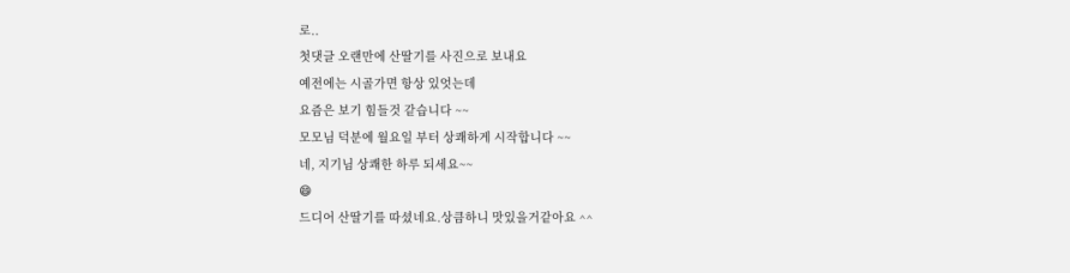로..
첫댓글 오랜만에 산딸기를 사진으로 보내요
예전에는 시골가면 항상 있엇는데
요즘은 보기 힘들것 같습니다 ~~
모모님 덕분에 월요일 부터 상쾌하게 시작합니다 ~~
네, 지기님 상쾌한 하루 되세요~~
😄
드디어 산딸기를 따셨네요.상큼하니 맛있을거같아요 ^^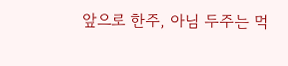앞으로 한주, 아님 두주는 먹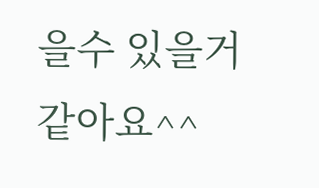을수 있을거 같아요^^